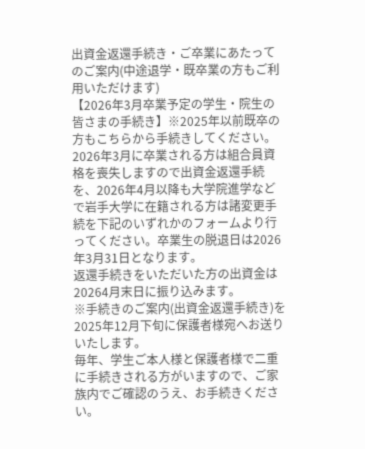出資金返還手続き・ご卒業にあたってのご案内(中途退学・既卒業の方もご利用いただけます)
【2026年3月卒業予定の学生・院生の皆さまの手続き】※2025年以前既卒の方もこちらから手続きしてください。
2026年3月に卒業される方は組合員資格を喪失しますので出資金返還手続を、2026年4月以降も大学院進学などで岩手大学に在籍される方は諸変更手続を下記のいずれかのフォームより行ってください。卒業生の脱退日は2026年3月31日となります。
返還手続きをいただいた方の出資金は20264月末日に振り込みます。
※手続きのご案内(出資金返還手続き)を2025年12月下旬に保護者様宛へお送りいたします。
毎年、学生ご本人様と保護者様で二重に手続きされる方がいますので、ご家族内でご確認のうえ、お手続きください。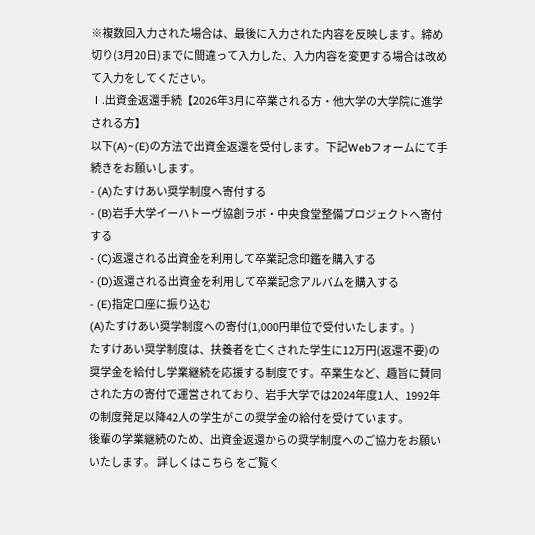※複数回入力された場合は、最後に入力された内容を反映します。締め切り(3月20日)までに間違って入力した、入力内容を変更する場合は改めて入力をしてください。
Ⅰ.出資金返還手続【2026年3月に卒業される方・他大学の大学院に進学される方】
以下(A)~(E)の方法で出資金返還を受付します。下記Webフォームにて手続きをお願いします。
- (A)たすけあい奨学制度へ寄付する
- (B)岩手大学イーハトーヴ協創ラボ・中央食堂整備プロジェクトへ寄付する
- (C)返還される出資金を利用して卒業記念印鑑を購入する
- (D)返還される出資金を利用して卒業記念アルバムを購入する
- (E)指定口座に振り込む
(A)たすけあい奨学制度への寄付(1,000円単位で受付いたします。)
たすけあい奨学制度は、扶養者を亡くされた学生に12万円(返還不要)の奨学金を給付し学業継続を応援する制度です。卒業生など、趣旨に賛同された方の寄付で運営されており、岩手大学では2024年度1人、1992年の制度発足以降42人の学生がこの奨学金の給付を受けています。
後輩の学業継続のため、出資金返還からの奨学制度へのご協力をお願いいたします。 詳しくはこちら をご覧く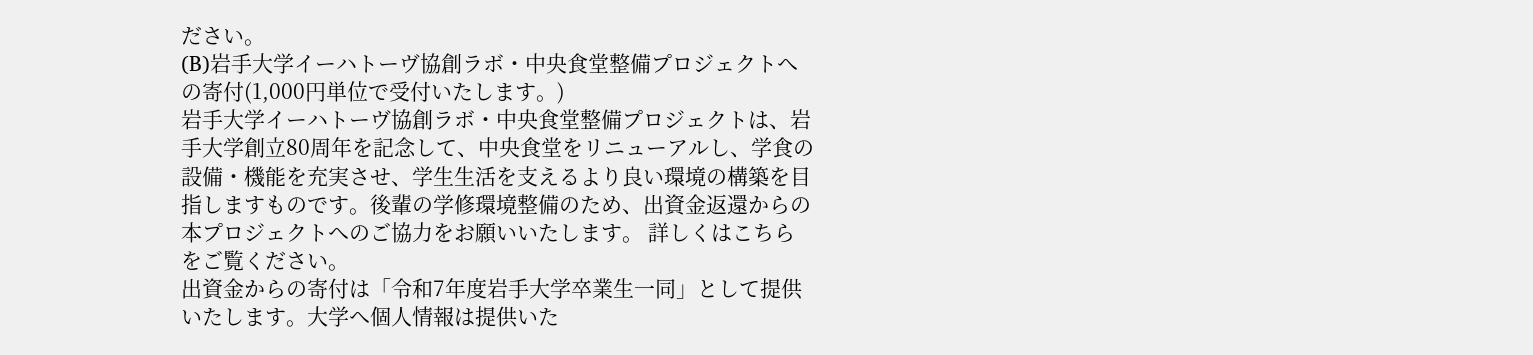ださい。
(B)岩手大学イーハトーヴ協創ラボ・中央食堂整備プロジェクトへの寄付(1,000円単位で受付いたします。)
岩手大学イーハトーヴ協創ラボ・中央食堂整備プロジェクトは、岩手大学創立80周年を記念して、中央食堂をリニューアルし、学食の設備・機能を充実させ、学生生活を支えるより良い環境の構築を目指しますものです。後輩の学修環境整備のため、出資金返還からの本プロジェクトへのご協力をお願いいたします。 詳しくはこちら をご覧ください。
出資金からの寄付は「令和7年度岩手大学卒業生一同」として提供いたします。大学へ個人情報は提供いた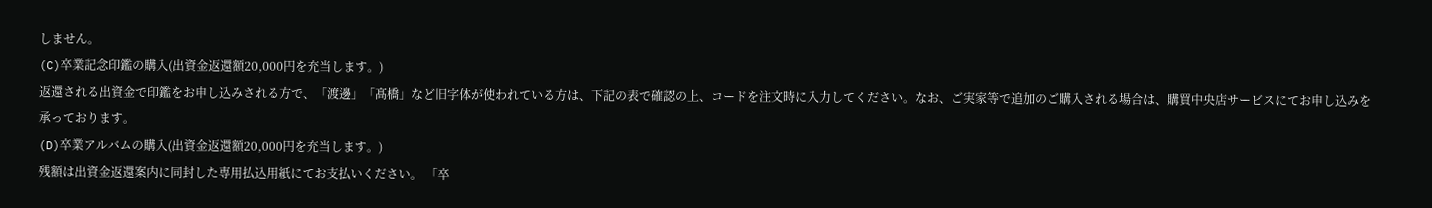しません。
(C)卒業記念印鑑の購入(出資金返還額20,000円を充当します。)
返還される出資金で印鑑をお申し込みされる方で、「渡邊」「髙橋」など旧字体が使われている方は、下記の表で確認の上、コードを注文時に入力してください。なお、ご実家等で追加のご購入される場合は、購買中央店サービスにてお申し込みを承っております。
(D)卒業アルバムの購入(出資金返還額20,000円を充当します。)
残額は出資金返還案内に同封した専用払込用紙にてお支払いください。 「卒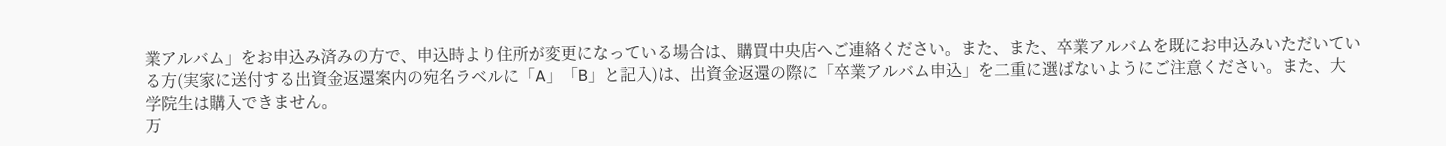業アルバム」をお申込み済みの方で、申込時より住所が変更になっている場合は、購買中央店へご連絡ください。また、また、卒業アルバムを既にお申込みいただいている方(実家に送付する出資金返還案内の宛名ラベルに「A」「B」と記入)は、出資金返還の際に「卒業アルバム申込」を二重に選ばないようにご注意ください。また、大学院生は購入できません。
万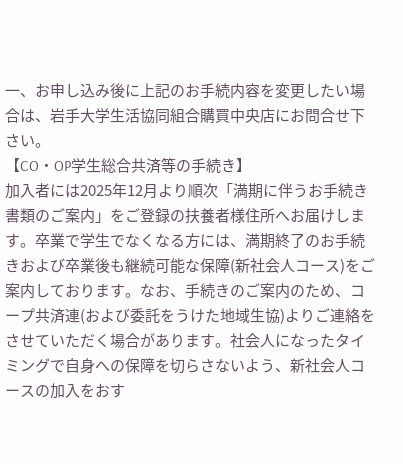一、お申し込み後に上記のお手続内容を変更したい場合は、岩手大学生活協同組合購買中央店にお問合せ下さい。
【CO・OP学生総合共済等の手続き】
加入者には2025年12月より順次「満期に伴うお手続き書類のご案内」をご登録の扶養者様住所へお届けします。卒業で学生でなくなる方には、満期終了のお手続きおよび卒業後も継続可能な保障(新社会人コース)をご案内しております。なお、手続きのご案内のため、コープ共済連(および委託をうけた地域生協)よりご連絡をさせていただく場合があります。社会人になったタイミングで自身への保障を切らさないよう、新社会人コースの加入をおす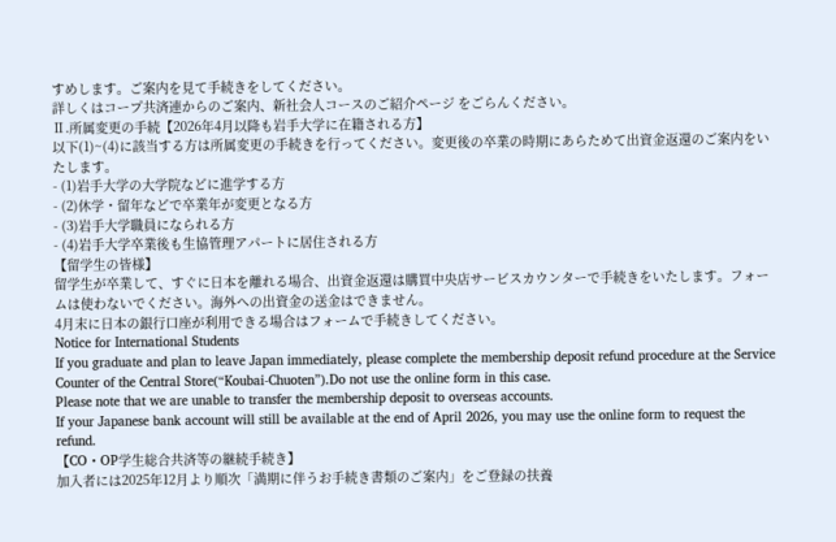すめします。ご案内を見て手続きをしてください。
詳しくはコープ共済連からのご案内、新社会人コースのご紹介ページ をごらんください。
Ⅱ.所属変更の手続【2026年4月以降も岩手大学に在籍される方】
以下(1)~(4)に該当する方は所属変更の手続きを行ってください。変更後の卒業の時期にあらためて出資金返還のご案内をいたします。
- (1)岩手大学の大学院などに進学する方
- (2)休学・留年などで卒業年が変更となる方
- (3)岩手大学職員になられる方
- (4)岩手大学卒業後も生協管理アパートに居住される方
【留学生の皆様】
留学生が卒業して、すぐに日本を離れる場合、出資金返還は購買中央店サービスカウンターで手続きをいたします。フォームは使わないでください。海外への出資金の送金はできません。
4月末に日本の銀行口座が利用できる場合はフォームで手続きしてください。
Notice for International Students
If you graduate and plan to leave Japan immediately, please complete the membership deposit refund procedure at the Service Counter of the Central Store(“Koubai-Chuoten”).Do not use the online form in this case.
Please note that we are unable to transfer the membership deposit to overseas accounts.
If your Japanese bank account will still be available at the end of April 2026, you may use the online form to request the refund.
【CO・OP学生総合共済等の継続手続き】
加入者には2025年12月より順次「満期に伴うお手続き書類のご案内」をご登録の扶養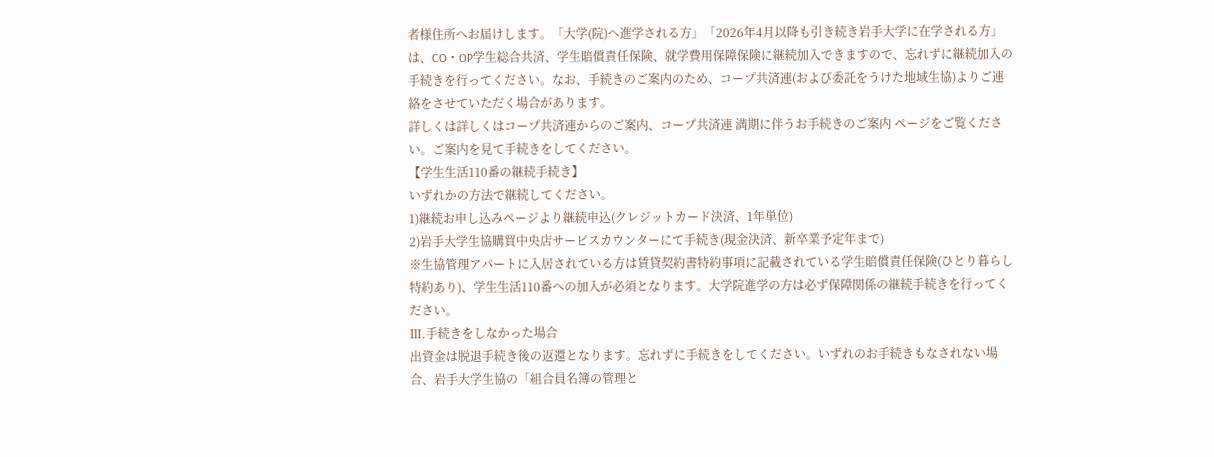者様住所へお届けします。「大学(院)へ進学される方」「2026年4月以降も引き続き岩手大学に在学される方」は、CO・OP学生総合共済、学生賠償責任保険、就学費用保障保険に継続加入できますので、忘れずに継続加入の手続きを行ってください。なお、手続きのご案内のため、コープ共済連(および委託をうけた地域生協)よりご連絡をさせていただく場合があります。
詳しくは詳しくはコープ共済連からのご案内、コープ共済連 満期に伴うお手続きのご案内 ページをご覧ください。ご案内を見て手続きをしてください。
【学生生活110番の継続手続き】
いずれかの方法で継続してください。
1)継続お申し込みページより継続申込(クレジットカード決済、1年単位)
2)岩手大学生協購買中央店サービスカウンターにて手続き(現金決済、新卒業予定年まで)
※生協管理アパートに入居されている方は賃貸契約書特約事項に記載されている学生賠償責任保険(ひとり暮らし特約あり)、学生生活110番への加入が必須となります。大学院進学の方は必ず保障関係の継続手続きを行ってください。
Ⅲ.手続きをしなかった場合
出資金は脱退手続き後の返還となります。忘れずに手続きをしてください。いずれのお手続きもなされない場合、岩手大学生協の「組合員名簿の管理と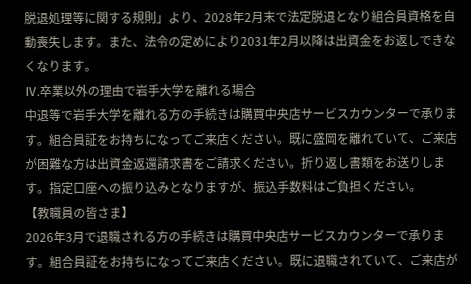脱退処理等に関する規則」より、2028年2月末で法定脱退となり組合員資格を自動喪失します。また、法令の定めにより2031年2月以降は出資金をお返しできなくなります。
Ⅳ.卒業以外の理由で岩手大学を離れる場合
中退等で岩手大学を離れる方の手続きは購買中央店サービスカウンターで承ります。組合員証をお持ちになってご来店ください。既に盛岡を離れていて、ご来店が困難な方は出資金返還請求書をご請求ください。折り返し書類をお送りします。指定口座への振り込みとなりますが、振込手数料はご負担ください。
【教職員の皆さま】
2026年3月で退職される方の手続きは購買中央店サービスカウンターで承ります。組合員証をお持ちになってご来店ください。既に退職されていて、ご来店が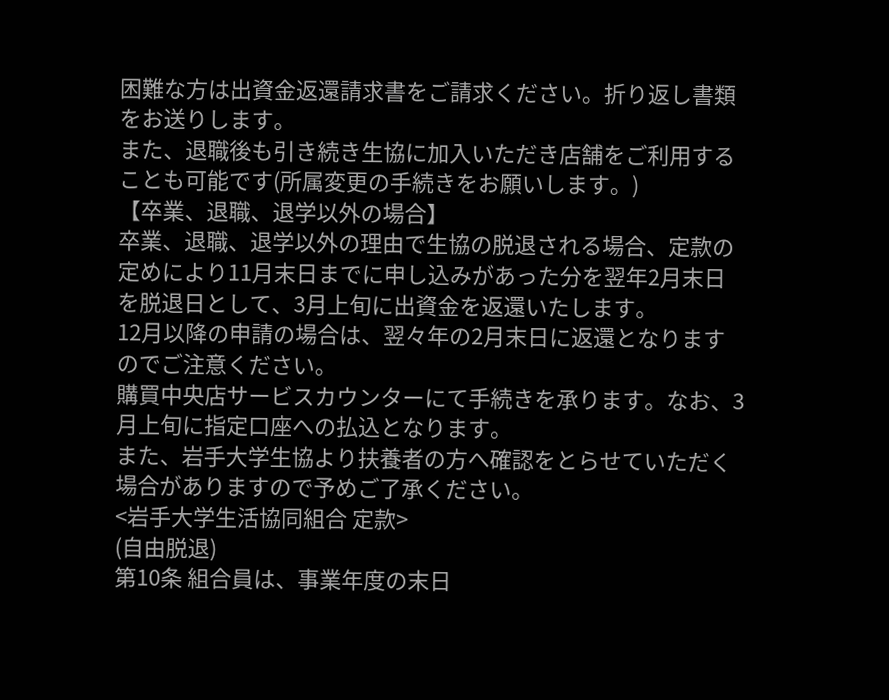困難な方は出資金返還請求書をご請求ください。折り返し書類をお送りします。
また、退職後も引き続き生協に加入いただき店舗をご利用することも可能です(所属変更の手続きをお願いします。)
【卒業、退職、退学以外の場合】
卒業、退職、退学以外の理由で生協の脱退される場合、定款の定めにより11月末日までに申し込みがあった分を翌年2月末日を脱退日として、3月上旬に出資金を返還いたします。
12月以降の申請の場合は、翌々年の2月末日に返還となりますのでご注意ください。
購買中央店サービスカウンターにて手続きを承ります。なお、3月上旬に指定口座への払込となります。
また、岩手大学生協より扶養者の方へ確認をとらせていただく場合がありますので予めご了承ください。
<岩手大学生活協同組合 定款>
(自由脱退)
第10条 組合員は、事業年度の末日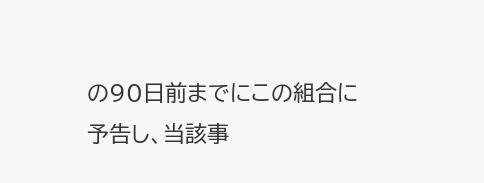の90日前までにこの組合に予告し、当該事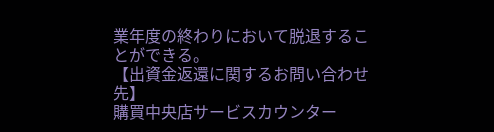業年度の終わりにおいて脱退することができる。
【出資金返還に関するお問い合わせ先】
購買中央店サービスカウンター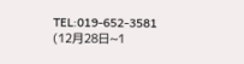TEL:019-652-3581
(12月28日~1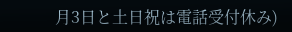月3日と土日祝は電話受付休み)